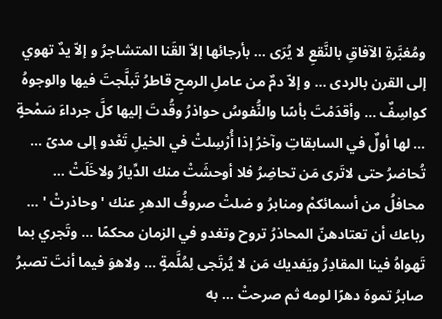ومُغبَّرةِ الآفاقِ بالنَّقعِ لا يُرَى … بأرجائها إلاّ القَنا المتشاجرُ و إلاّ يدٌ تهوي إلى القرن بالردى … و إلاّ دمٌ من عاملِ الرمحِ قاطرُ تَبلَّجتَ فيها والوجوهُ كواسِفٌ … وأقدَمْتَ بأسًا والنُّفوسُ حواذرُ وقُدتَ إليها كلَّ جرداءَ سَمْحةٍ … لها أولٌ في السابقاتِ وآخرُ إذا أُرْسِلتْ في الخيلِ تَعْدو إلى مدىً … تُحاضرُ حتى لاتَرى مَن تحاضِرُ فلا أوحشَتْ منك الدِّيارُ ولاخَلَتْ … محافلُ من أسمائكمْ ومنابرُ و ضلتْ صروفُ الدهرِ عنك ' وحاذرتْ ' … رباعك أن تعتادهنّ المحاذرُ تروح وتغدو في الزمان محكمًا … وتَجري بما تَهواهُ فينا المقادِرُ ويَفديك مَن لا يُرتَجى لِمُلَّمةٍ … ولاهوَ فيما أنتَ تصبرُ صابرُ تموهَ دهرًا لومه ثم صرحتْ … به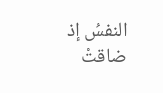النفسُ إذ ضاقتْ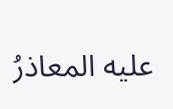عليه المعاذرُ